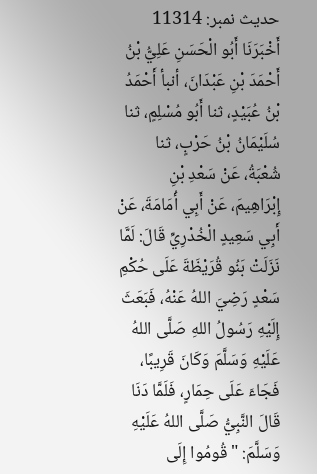حدیث نمبر: 11314
أَخْبَرَنَا أَبُو الْحَسَنِ عَلِيُّ بْنُ أَحْمَدَ بْنِ عَبْدَانَ، أنبأ أَحْمَدُ بْنُ عُبَيْدٍ، ثنا أَبُو مُسْلِمٍ، ثنا سُلَيْمَانُ بْنُ حَرْبٍ، ثنا شُعْبَةُ، عَنْ سَعْدِ بْنِ إِبْرَاهِيمَ، عَنْ أَبِي أُمَامَةَ، عَنْ أَبِي سَعِيدٍ الْخُدْرِيِّ قَالَ: لَمَّا نَزَلَتْ بَنُو قُرَيْظَةَ عَلَى حُكْمِ سَعْدٍ رَضِيَ اللهُ عَنْهُ، فَبَعَثَ إِلَيْهِ رَسُولُ اللهِ صَلَّى اللهُ عَلَيْهِ وَسَلَّمَ وَكَانَ قَرِيبًا، فَجَاءَ عَلَى حِمَارٍ، فَلَمَّا دَنَا قَالَ النَّبِيُّ صَلَّى اللهُ عَلَيْهِ وَسَلَّمَ: " قُومُوا إِلَى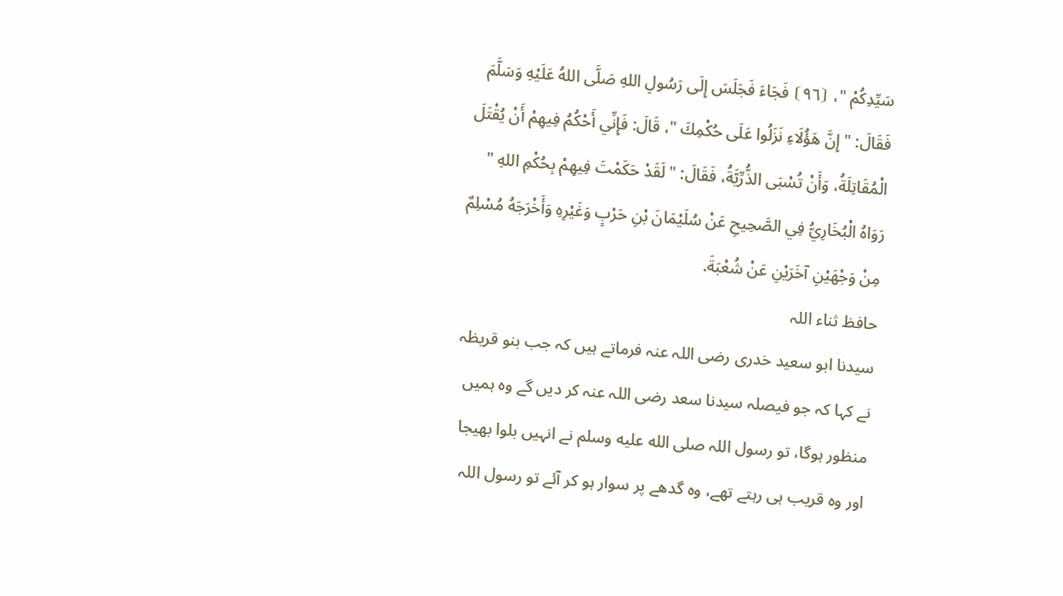سَيِّدِكُمْ "، ⦗٩٦⦘ فَجَاءَ فَجَلَسَ إِلَى رَسُولِ اللهِ صَلَّى اللهُ عَلَيْهِ وَسَلَّمَ فَقَالَ: " إِنَّ هَؤُلَاءِ نَزَلُوا عَلَى حُكْمِكَ "، قَالَ: فَإِنِّي أَحْكُمُ فِيهِمْ أَنْ يُقْتَلَ الْمُقَاتِلَةُ، وَأَنْ تُسْبَى الذُّرِّيَّةُ، فَقَالَ: " لَقَدْ حَكَمْتَ فِيهِمْ بِحُكْمِ اللهِ " رَوَاهُ الْبُخَارِيُّ فِي الصَّحِيحِ عَنْ سُلَيْمَانَ بْنِ حَرْبٍ وَغَيْرِهِ وَأَخْرَجَهُ مُسْلِمٌ مِنْ وَجْهَيْنِ آخَرَيْنِ عَنْ شُعْبَةَ.
حافظ ثناء اللہ
سیدنا ابو سعید خدری رضی اللہ عنہ فرماتے ہیں کہ جب بنو قریظہ نے کہا کہ جو فیصلہ سیدنا سعد رضی اللہ عنہ کر دیں گے وہ ہمیں منظور ہوگا، تو رسول اللہ صلى الله عليه وسلم نے انہیں بلوا بھیجا اور وہ قریب ہی رہتے تھے، وہ گدھے پر سوار ہو کر آئے تو رسول اللہ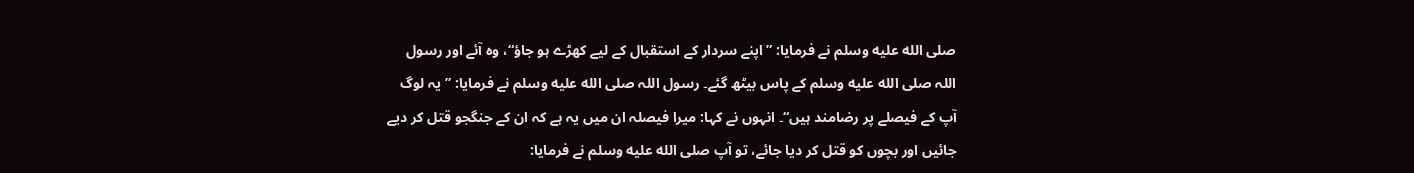صلى الله عليه وسلم نے فرمایا: ”اپنے سردار کے استقبال کے لیے کھڑے ہو جاؤ“، وہ آئے اور رسول اللہ صلى الله عليه وسلم کے پاس بیٹھ گئے۔ رسول اللہ صلى الله عليه وسلم نے فرمایا: ”یہ لوگ آپ کے فیصلے پر رضامند ہیں“۔ انہوں نے کہا: میرا فیصلہ ان میں یہ ہے کہ ان کے جنگجو قتل کر دیے جائیں اور بچوں کو قتل کر دیا جائے، تو آپ صلى الله عليه وسلم نے فرمایا: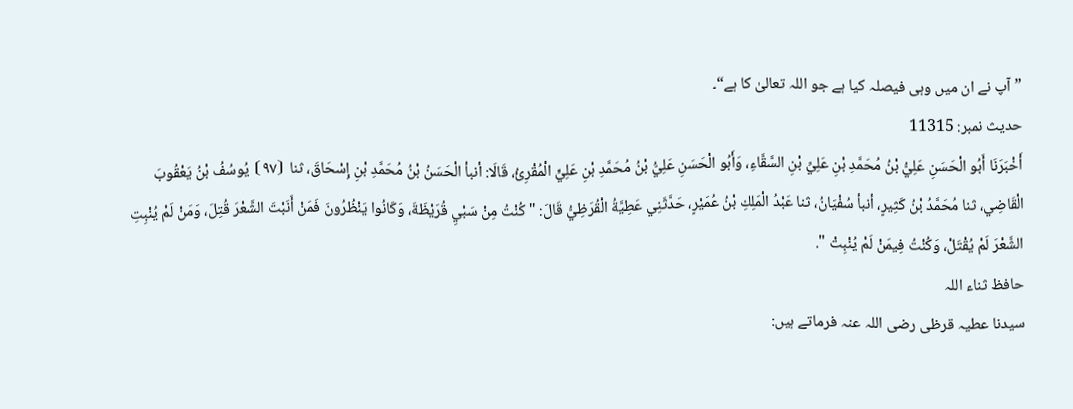”آپ نے ان میں وہی فیصلہ کیا ہے جو اللہ تعالیٰ کا ہے“۔
حدیث نمبر: 11315
أَخْبَرَنَا أَبُو الْحَسَنِ عَلِيُّ بْنُ مُحَمَّدِ بْنِ عَلِيِّ بْنِ السَّقَّاءِ، وَأَبُو الْحَسَنِ عَلِيُّ بْنُ مُحَمَّدِ بْنِ عَلِيٍّ الْمُقْرِئُ، قَالَا: أنبأ الْحَسَنُ بْنُ مُحَمَّدِ بْنِ إِسْحَاقَ، ثنا ⦗٩٧⦘ يُوسُفُ بْنُ يَعْقُوبَ الْقَاضِي، ثنا مُحَمَّدُ بْنُ كَثِيرٍ، أنبأ سُفْيَانُ، ثنا عَبْدُ الْمَلِكِ بْنُ عُمَيْرٍ، حَدَّثَنِي عَطِيَّةُ الْقُرَظِيُّ قَالَ: " كُنْتُ مِنْ سَبْيِ قُرَيْظَةَ، وَكَانُوا يَنْظُرُونَ فَمَنْ أَنَبْتَ الشَّعْرَ قُتِلَ، وَمَنْ لَمْ يُنْبِتِ الشَّعْرَ لَمْ يُقْتَلْ، وَكُنْتُ فِيمَنْ لَمْ يُنْبِتْ ".
حافظ ثناء اللہ
سیدنا عطیہ قرظی رضی اللہ عنہ فرماتے ہیں: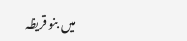میں بنو قریظہ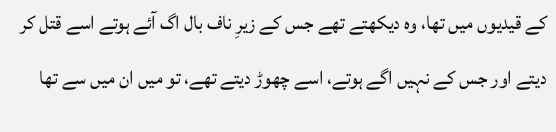کے قیدیوں میں تھا، وہ دیکھتے تھے جس کے زیرِ ناف بال اگ آئے ہوتے اسے قتل کر دیتے اور جس کے نہیں اگے ہوتے، اسے چھوڑ دیتے تھے، تو میں ان میں سے تھا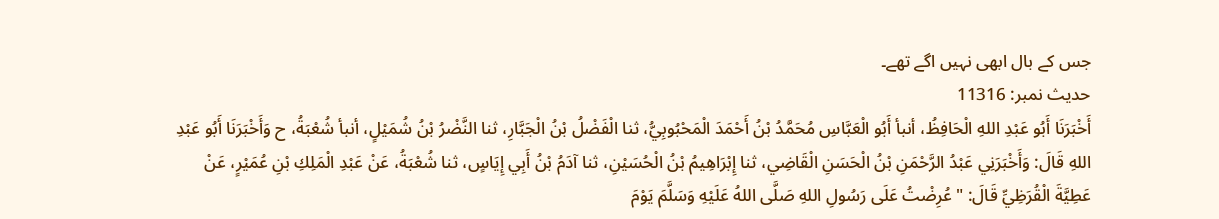جس کے بال ابھی نہیں اگے تھے۔
حدیث نمبر: 11316
أَخْبَرَنَا أَبُو عَبْدِ اللهِ الْحَافِظُ، أنبأ أَبُو الْعَبَّاسِ مُحَمَّدُ بْنُ أَحْمَدَ الْمَحْبُوبِيُّ، ثنا الْفَضْلُ بْنُ الْجَبَّارِ، ثنا النَّضْرُ بْنُ شُمَيْلٍ، أنبأ شُعْبَةُ، ح وَأَخْبَرَنَا أَبُو عَبْدِ اللهِ قَالَ: وَأَخْبَرَنِي عَبْدُ الرَّحْمَنِ بْنُ الْحَسَنِ الْقَاضِي، ثنا إِبْرَاهِيمُ بْنُ الْحُسَيْنِ، ثنا آدَمُ بْنُ أَبِي إِيَاسٍ، ثنا شُعْبَةُ، عَنْ عَبْدِ الْمَلِكِ بْنِ عُمَيْرٍ، عَنْ عَطِيَّةَ الْقُرَظِيِّ قَالَ: " عُرِضْتُ عَلَى رَسُولِ اللهِ صَلَّى اللهُ عَلَيْهِ وَسَلَّمَ يَوْمَ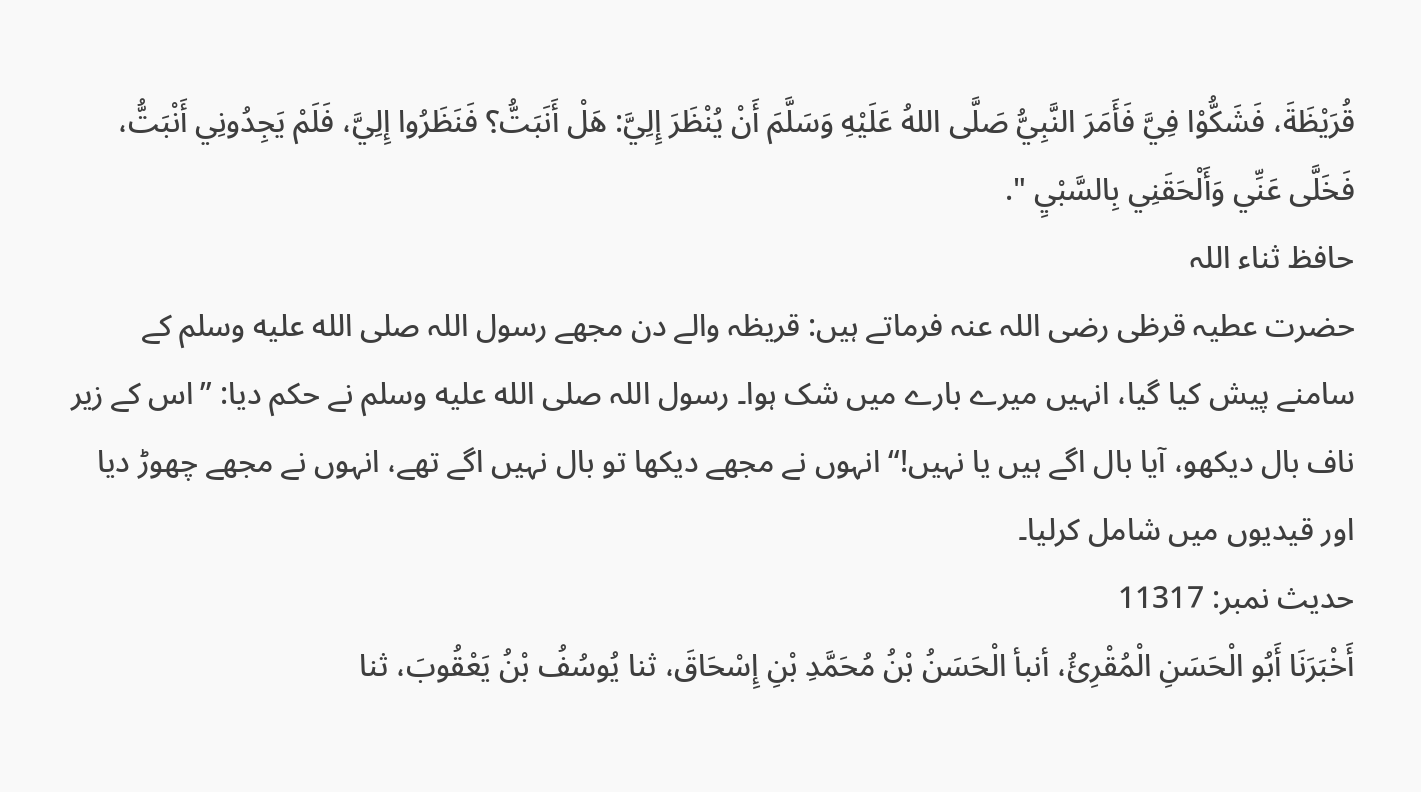قُرَيْظَةَ، فَشَكُّوْا فِيَّ فَأَمَرَ النَّبِيُّ صَلَّى اللهُ عَلَيْهِ وَسَلَّمَ أَنْ يُنْظَرَ إِلِيَّ: هَلْ أَنَبَتُّ؟ فَنَظَرُوا إِلِيَّ، فَلَمْ يَجِدُونِي أَنْبَتُّ، فَخَلَّى عَنِّي وَأَلْحَقَنِي بِالسَّبْيِ ".
حافظ ثناء اللہ
حضرت عطیہ قرظی رضی اللہ عنہ فرماتے ہیں: قریظہ والے دن مجھے رسول اللہ صلى الله عليه وسلم کے سامنے پیش کیا گیا، انہیں میرے بارے میں شک ہوا۔ رسول اللہ صلى الله عليه وسلم نے حکم دیا: ”اس کے زیر ناف بال دیکھو، آیا بال اگے ہیں یا نہیں!“ انہوں نے مجھے دیکھا تو بال نہیں اگے تھے، انہوں نے مجھے چھوڑ دیا اور قیدیوں میں شامل کرلیا۔
حدیث نمبر: 11317
أَخْبَرَنَا أَبُو الْحَسَنِ الْمُقْرِئُ، أنبأ الْحَسَنُ بْنُ مُحَمَّدِ بْنِ إِسْحَاقَ، ثنا يُوسُفُ بْنُ يَعْقُوبَ، ثنا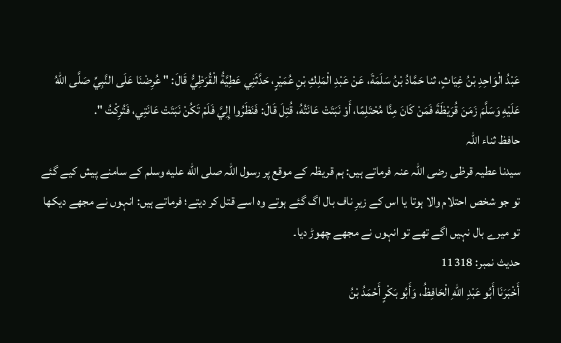عَبْدُ الْوَاحِدِ بْنُ غِيَاثٍ، ثنا حَمَّادُ بْنُ سَلَمَةَ، عَنْ عَبْدِ الْمَلِكِ بْنِ عُمَيْرٍ، حَدَّثَنِي عَطِيَّةُ الْقُرَظِيُّ قَالَ: " عُرِضْنَا عَلَى النَّبِيِّ صَلَّى اللهُ عَلَيْهِ وَسَلَّمَ زَمَنَ قُرَيْظَةَ فَمَنْ كَانَ مِنَّا مُحْتَلِمًا، أَوْ نَبَتَتْ عَانَتُهُ، قُتِلَ قَالَ: فَنَظَرُوا إِلِيَّ فَلَمْ تَكُنْ نَبَتَتْ عَانَتِي، فَتُرِكْتُ ".
حافظ ثناء اللہ
سیدنا عطیہ قرظی رضی اللہ عنہ فرماتے ہیں: ہم قریظہ کے موقع پر رسول اللہ صلى الله عليه وسلم کے سامنے پیش کیے گئے تو جو شخص احتلام والا ہوتا یا اس کے زیرِ ناف بال اگ گئے ہوتے وہ اسے قتل کر دیتے؛ فرماتے ہیں: انہوں نے مجھے دیکھا تو میرے بال نہیں اگے تھے تو انہوں نے مجھے چھوڑ دیا۔
حدیث نمبر: 11318
أَخْبَرَنَا أَبُو عَبْدِ اللهِ الْحَافِظُ، وَأَبُو بَكْرٍ أَحْمَدُ بْنُ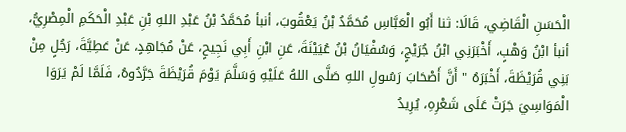الْحَسَنِ الْقَاضِي، قَالَا: ثنا أَبُو الْعَبَّاسِ مُحَمَّدُ بْنُ يَعْقُوبَ، أنبأ مُحَمَّدُ بْنُ عَبْدِ اللهِ بْنِ عَبْدِ الْحَكَمِ الْمِصْرِيُّ، أنبأ ابْنُ وَهْبٍ، أَخْبَرَنِي ابْنُ جُرَيْجٍ، وَسُفْيَانُ بْنُ عُيَيْنَةَ، عَنِ ابْنِ أَبِي نَجِيحٍ، عَنْ مُجَاهِدٍ، عَنْ عَطِيَّةَ، رَجُلٍ مِنْ بَنِي قُرَيْظَةَ، أَخْبَرَهُ " أَنَّ أَصْحَابَ رَسُولِ اللهِ صَلَّى اللهُ عَلَيْهِ وَسَلَّمَ يَوْمَ قُرَيْظَةَ جَرَّدُوهُ، فَلَمَّا لَمْ يَرَوَا الْمَوَاسِيَ جَرَتْ عَلَى شَعْرِهِ، يُرِيدُ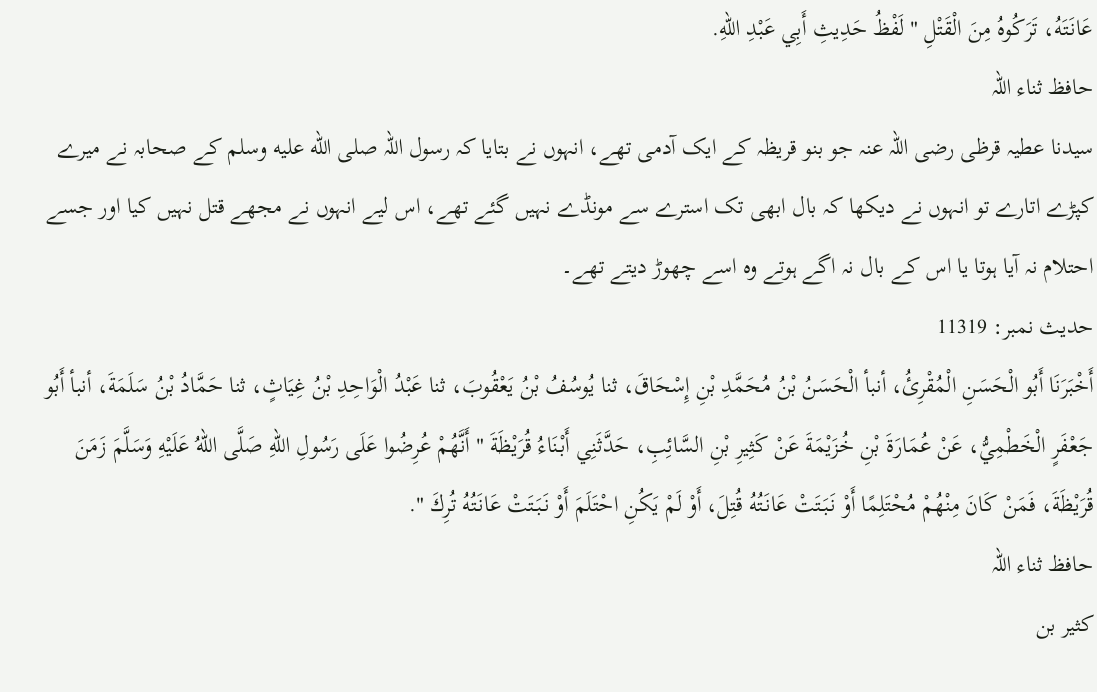عَانَتَهُ، تَرَكُوهُ مِنَ الْقَتْلِ " لَفْظُ حَدِيثِ أَبِي عَبْدِ اللهِ.
حافظ ثناء اللہ
سیدنا عطیہ قرظی رضی اللہ عنہ جو بنو قریظہ کے ایک آدمی تھے، انہوں نے بتایا کہ رسول اللہ صلى الله عليه وسلم کے صحابہ نے میرے کپڑے اتارے تو انہوں نے دیکھا کہ بال ابھی تک استرے سے مونڈے نہیں گئے تھے، اس لیے انہوں نے مجھے قتل نہیں کیا اور جسے احتلام نہ آیا ہوتا یا اس کے بال نہ اگے ہوتے وہ اسے چھوڑ دیتے تھے۔
حدیث نمبر: 11319
أَخْبَرَنَا أَبُو الْحَسَنِ الْمُقْرِئُ، أنبأ الْحَسَنُ بْنُ مُحَمَّدِ بْنِ إِسْحَاقَ، ثنا يُوسُفُ بْنُ يَعْقُوبَ، ثنا عَبْدُ الْوَاحِدِ بْنُ غِيَاثٍ، ثنا حَمَّادُ بْنُ سَلَمَةَ، أنبأ أَبُو جَعْفَرٍ الْخَطْمِيُّ، عَنْ عُمَارَةَ بْنِ خُزَيْمَةَ عَنْ كَثِيرِ بْنِ السَّائِبِ، حَدَّثَنِي أَبْنَاءُ قُرَيْظَةَ " أَنَّهُمْ عُرِضُوا عَلَى رَسُولِ اللهِ صَلَّى اللهُ عَلَيْهِ وَسَلَّمَ زَمَنَ قُرَيْظَةَ، فَمَنْ كَانَ مِنْهُمْ مُحْتَلِمًا أَوْ نَبَتَتْ عَانَتُهُ قُتِلَ، أَوْ لَمْ يَكُنِ احْتَلَمَ أَوْ نَبَتَتْ عَانَتُهُ تُرِكَ ".
حافظ ثناء اللہ
کثیر بن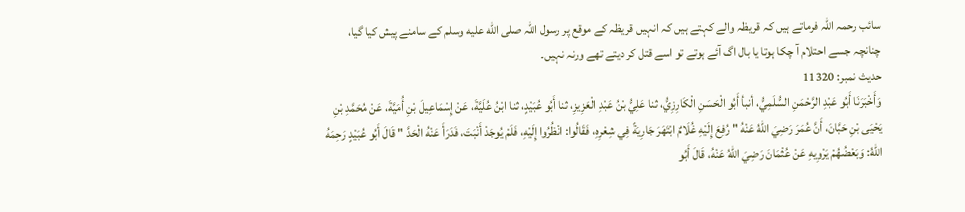سائب رحمہ اللہ فرماتے ہیں کہ قریظہ والے کہتے ہیں کہ انہیں قریظہ کے موقع پر رسول اللہ صلى الله عليه وسلم کے سامنے پیش کیا گیا، چنانچہ جسے احتلام آ چکا ہوتا یا بال اگ آئے ہوتے تو اسے قتل کر دیتے تھے ورنہ نہیں۔
حدیث نمبر: 11320
وَأَخْبَرَنَا أَبُو عَبْدِ الرَّحْمَنِ السُّلَمِيُّ، أنبأ أَبُو الْحَسَنِ الْكَارِزِيُّ، ثنا عَلِيُّ بْنُ عَبْدِ الْعَزِيزِ، ثنا أَبُو عُبَيْدٍ، ثنا ابْنُ عُلَيَّةَ، عَنْ إِسْمَاعِيلَ بْنِ أُمَيَّةَ، عَنْ مُحَمَّدِ بْنِ يَحْيَى بْنِ حَبَّانَ، أَنَّ عُمَرَ رَضِيَ اللهُ عَنْهُ " رُفِعَ إِلَيْهِ غُلَامٌ ابْتَهَرَ جَارِيَةً فِي شِعْرِهِ، فَقَالُوا: انْظُرُوا إِلَيْهِ، فَلَمْ يُوجَدْ أَنْبَتَ، فَدَرَأَ عَنْهُ الْحَدَّ " قَالَ أَبُو عُبَيْدٍ رَحِمَهُ اللهُ: وَبَعْضُهُمْ يَرْوِيهِ عَنْ عُثْمَانَ رَضِيَ اللهُ عَنْهُ، قَالَ أَبُو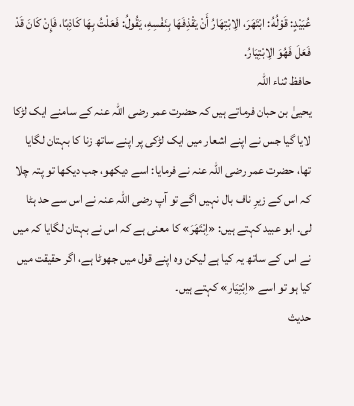عُبَيْدٍ: قَوْلُهُ: ابْتَهَرَ، الِابْتِهَارُ أَنْ يَقْذِفَهَا بِنَفْسِهِ، يَقُولُ: فَعَلْتُ بِهَا كَاذِبًا، فَإِنْ كَانَ قَدْ فَعَلَ فَهُوَ الِابْتِيَارُ.
حافظ ثناء اللہ
یحییٰ بن حبان فرماتے ہیں کہ حضرت عمر رضی اللہ عنہ کے سامنے ایک لڑکا لایا گیا جس نے اپنے اشعار میں ایک لڑکی پر اپنے ساتھ زنا کا بہتان لگایا تھا، حضرت عمر رضی اللہ عنہ نے فرمایا: اسے دیکھو، جب دیکھا تو پتہ چلا کہ اس کے زیرِ ناف بال نہیں اگے تو آپ رضی اللہ عنہ نے اس سے حد ہٹا لی۔ ابو عبید کہتے ہیں: «اِبْتَهَرَ» کا معنی ہے کہ اس نے بہتان لگایا کہ میں نے اس کے ساتھ یہ کیا ہے لیکن وہ اپنے قول میں جھوٹا ہے، اگر حقیقت میں کیا ہو تو اسے «اِبْتِيَار» کہتے ہیں۔
حدیث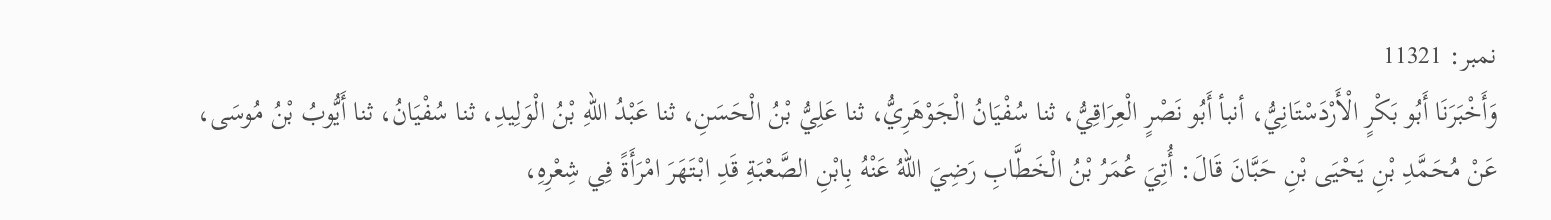نمبر: 11321
وَأَخْبَرَنَا أَبُو بَكْرٍ الْأَرْدَسْتَانِيُّ، أنبأ أَبُو نَصْرٍ الْعِرَاقِيُّ، ثنا سُفْيَانُ الْجَوْهَرِيُّ، ثنا عَلِيُّ بْنُ الْحَسَنِ، ثنا عَبْدُ اللهِ بْنُ الْوَلِيدِ، ثنا سُفْيَانُ، ثنا أَيُّوبُ بْنُ مُوسَى، عَنْ مُحَمَّدِ بْنِ يَحْيَى بْنِ حَبَّانَ قَالَ: أُتِيَ عُمَرُ بْنُ الْخَطَّابِ رَضِيَ اللهُ عَنْهُ بِابْنِ الصَّعْبَةِ قَدِ ابْتَهَرَ امْرَأَةً فِي شِعْرِهِ،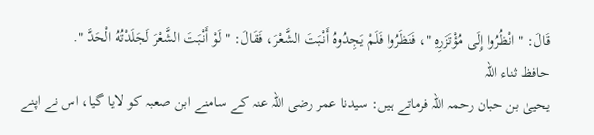قَالَ: " انْظُرُوا إِلَى مُؤْتَزَرِهِ "، فَنَظَرُوا فَلَمْ يَجِدُوهُ أَنْبَتَ الشَّعْرَ، فَقَالَ: " لَوْ أَنْبَتَ الشَّعْرَ لَجَلَدْتُهُ الْحَدَّ ".
حافظ ثناء اللہ
یحییٰ بن حبان رحمہ اللہ فرماتے ہیں: سیدنا عمر رضی اللہ عنہ کے سامنے ابن صعبہ کو لایا گیا، اس نے اپنے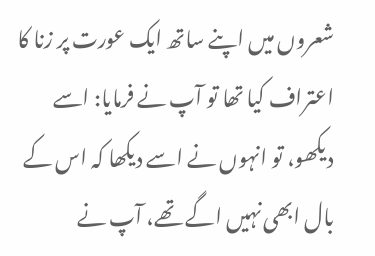شعروں میں اپنے ساتھ ایک عورت پر زنا کا اعتراف کیا تھا تو آپ نے فرمایا: اسے دیکھو، تو انہوں نے اسے دیکھا کہ اس کے بال ابھی نہیں اگے تھے، آپ نے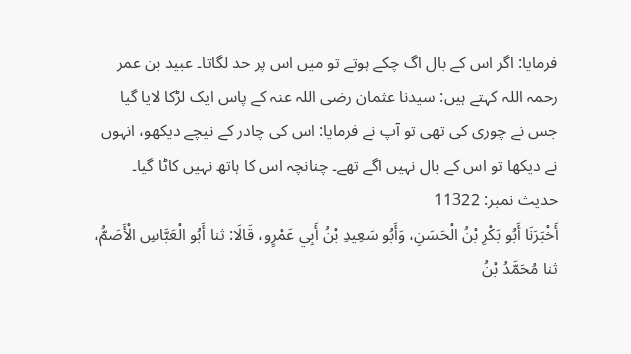فرمایا: اگر اس کے بال اگ چکے ہوتے تو میں اس پر حد لگاتا۔ عبید بن عمر رحمہ اللہ کہتے ہیں: سیدنا عثمان رضی اللہ عنہ کے پاس ایک لڑکا لایا گیا جس نے چوری کی تھی تو آپ نے فرمایا: اس کی چادر کے نیچے دیکھو، انہوں نے دیکھا تو اس کے بال نہیں اگے تھے۔ چنانچہ اس کا ہاتھ نہیں کاٹا گیا۔
حدیث نمبر: 11322
أَخْبَرَنَا أَبُو بَكْرِ بْنُ الْحَسَنِ، وَأَبُو سَعِيدِ بْنُ أَبِي عَمْرٍو، قَالَا: ثنا أَبُو الْعَبَّاسِ الْأَصَمُّ، ثنا مُحَمَّدُ بْنُ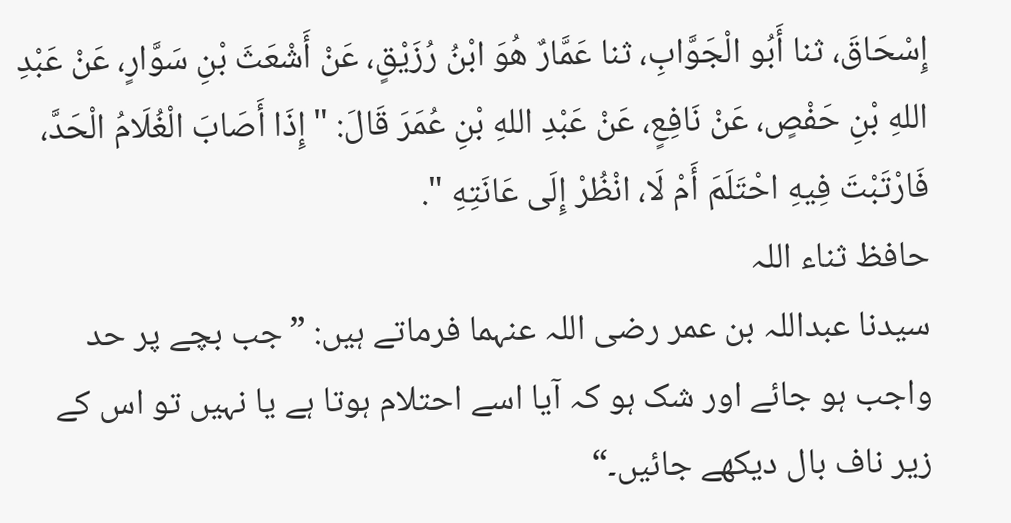إِسْحَاقَ، ثنا أَبُو الْجَوَّابِ، ثنا عَمَّارٌ هُوَ ابْنُ رُزَيْقٍ، عَنْ أَشْعَثَ بْنِ سَوَّارٍ، عَنْ عَبْدِ اللهِ بْنِ حَفْصٍ، عَنْ نَافِعٍ، عَنْ عَبْدِ اللهِ بْنِ عُمَرَ قَالَ: " إِذَا أَصَابَ الْغُلَامُ الْحَدَّ، فَارْتَبْتَ فِيهِ احْتَلَمَ أَمْ لَا، انْظُرْ إِلَى عَانَتِهِ ".
حافظ ثناء اللہ
سیدنا عبداللہ بن عمر رضی اللہ عنہما فرماتے ہیں: ”جب بچے پر حد واجب ہو جائے اور شک ہو کہ آیا اسے احتلام ہوتا ہے یا نہیں تو اس کے زیر ناف بال دیکھے جائیں۔“